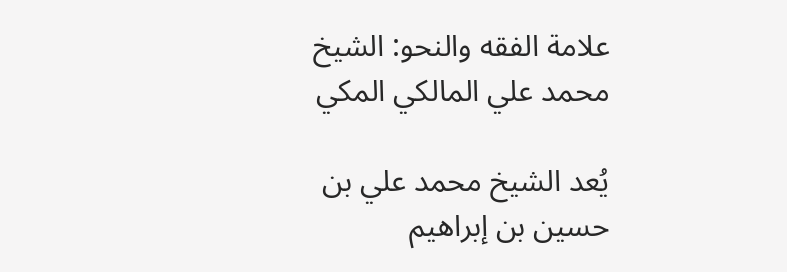علامة الفقه والنحو: الشيخ محمد علي المالكي المكي

يُعد الشيخ محمد علي بن حسين بن إبراهيم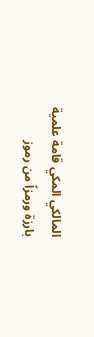المالكي المكي قامة علمية بارزة ورمزاً من رموز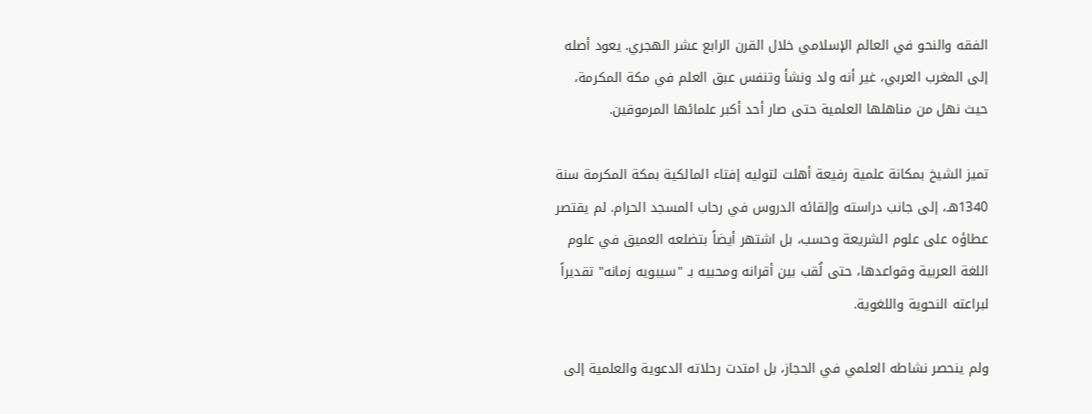الفقه والنحو في العالم الإسلامي خلال القرن الرابع عشر الهجري. يعود أصله إلى المغرب العربي، غير أنه ولد ونشأ وتنفس عبق العلم في مكة المكرمة، حيث نهل من مناهلها العلمية حتى صار أحد أكبر علمائها المرموقين.

تميز الشيخ بمكانة علمية رفيعة أهلت لتوليه إفتاء المالكية بمكة المكرمة سنة 1340هـ، إلى جانب دراسته وإلقائه الدروس في رحاب المسجد الحرام. لم يقتصر عطاؤه على علوم الشريعة وحسب، بل اشتهر أيضاً بتضلعه العميق في علوم اللغة العربية وقواعدها، حتى لُقب بين أقرانه ومحبيه بـ "سيبويه زمانه" تقديراً لبراعته النحوية واللغوية.

ولم ينحصر نشاطه العلمي في الحجاز، بل امتدت رحلاته الدعوية والعلمية إلى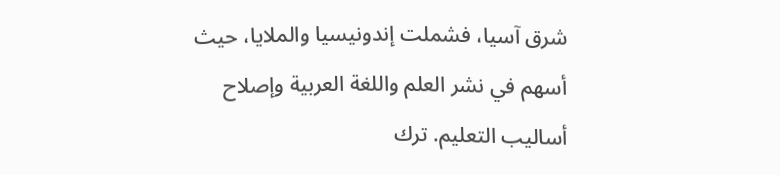شرق آسيا، فشملت إندونيسيا والملايا، حيث أسهم في نشر العلم واللغة العربية وإصلاح أساليب التعليم. ترك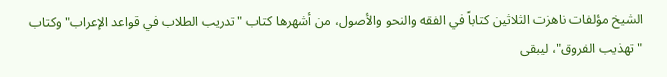الشيخ مؤلفات ناهزت الثلاثين كتاباً في الفقه والنحو والأصول، من أشهرها كتاب "تدريب الطلاب في قواعد الإعراب" وكتاب "تهذيب الفروق"، ليبقى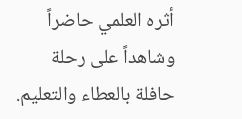أثره العلمي حاضراً وشاهداً على رحلة حافلة بالعطاء والتعليم.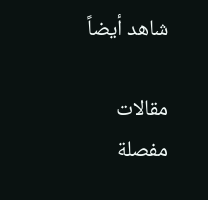شاهد أيضاً

مقالات مفصلة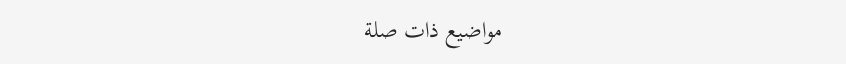مواضيع ذات صلة